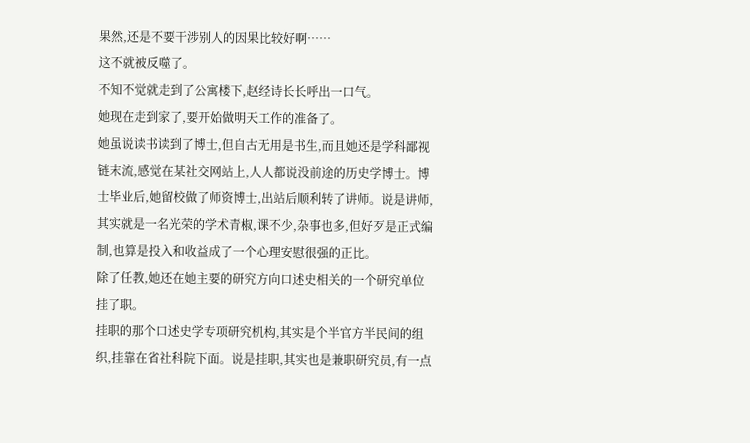果然,还是不要干涉别人的因果比较好啊……
这不就被反噬了。
不知不觉就走到了公寓楼下,赵经诗长长呼出一口气。
她现在走到家了,要开始做明天工作的准备了。
她虽说读书读到了博士,但自古无用是书生,而且她还是学科鄙视链末流,感觉在某社交网站上,人人都说没前途的历史学博士。博士毕业后,她留校做了师资博士,出站后顺利转了讲师。说是讲师,其实就是一名光荣的学术青椒,课不少,杂事也多,但好歹是正式编制,也算是投入和收益成了一个心理安慰很强的正比。
除了任教,她还在她主要的研究方向口述史相关的一个研究单位挂了职。
挂职的那个口述史学专项研究机构,其实是个半官方半民间的组织,挂靠在省社科院下面。说是挂职,其实也是兼职研究员,有一点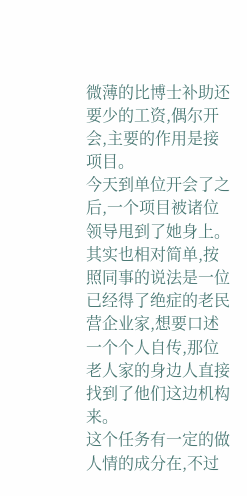微薄的比博士补助还要少的工资,偶尔开会,主要的作用是接项目。
今天到单位开会了之后,一个项目被诸位领导甩到了她身上。
其实也相对简单,按照同事的说法是一位已经得了绝症的老民营企业家,想要口述一个个人自传,那位老人家的身边人直接找到了他们这边机构来。
这个任务有一定的做人情的成分在,不过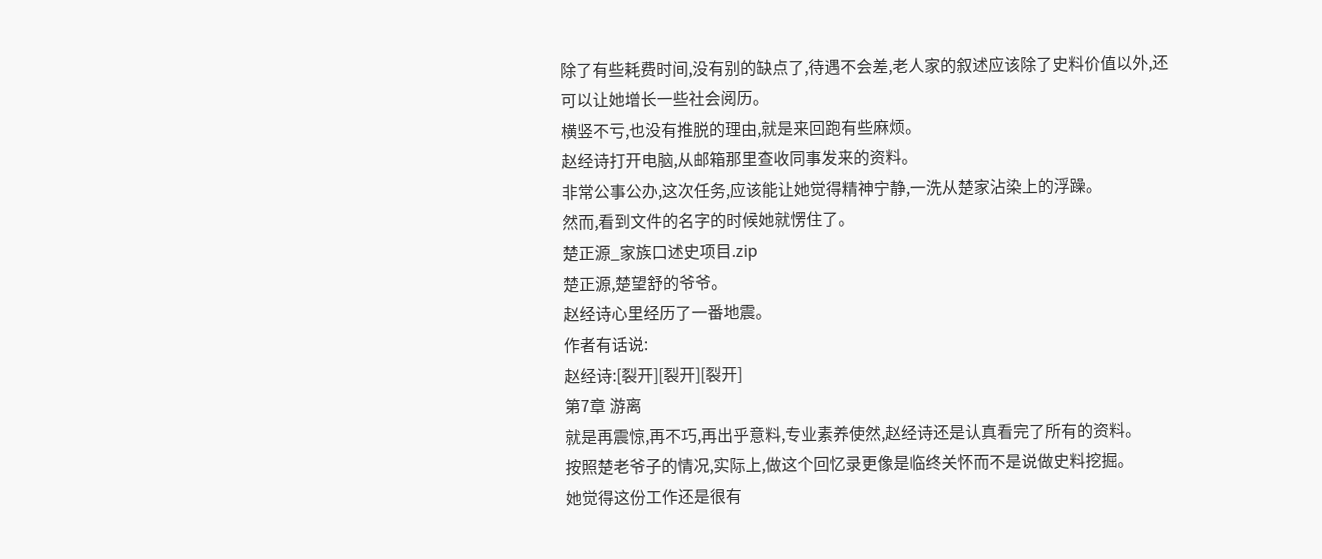除了有些耗费时间,没有别的缺点了,待遇不会差,老人家的叙述应该除了史料价值以外,还可以让她增长一些社会阅历。
横竖不亏,也没有推脱的理由,就是来回跑有些麻烦。
赵经诗打开电脑,从邮箱那里查收同事发来的资料。
非常公事公办,这次任务,应该能让她觉得精神宁静,一洗从楚家沾染上的浮躁。
然而,看到文件的名字的时候她就愣住了。
楚正源_家族口述史项目.zip
楚正源,楚望舒的爷爷。
赵经诗心里经历了一番地震。
作者有话说:
赵经诗:[裂开][裂开][裂开]
第7章 游离
就是再震惊,再不巧,再出乎意料,专业素养使然,赵经诗还是认真看完了所有的资料。
按照楚老爷子的情况,实际上,做这个回忆录更像是临终关怀而不是说做史料挖掘。
她觉得这份工作还是很有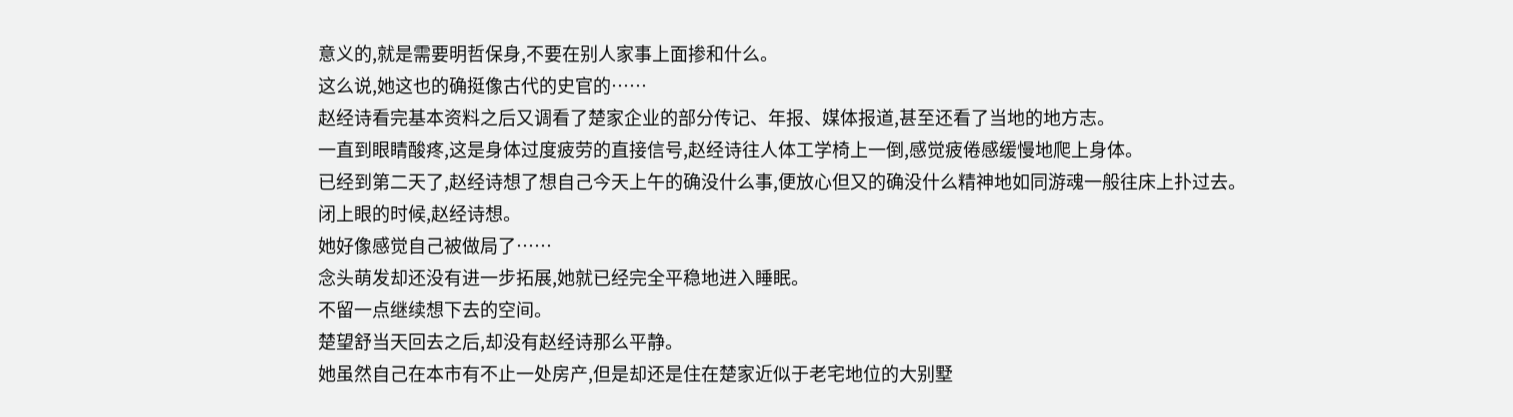意义的,就是需要明哲保身,不要在别人家事上面掺和什么。
这么说,她这也的确挺像古代的史官的……
赵经诗看完基本资料之后又调看了楚家企业的部分传记、年报、媒体报道,甚至还看了当地的地方志。
一直到眼睛酸疼,这是身体过度疲劳的直接信号,赵经诗往人体工学椅上一倒,感觉疲倦感缓慢地爬上身体。
已经到第二天了,赵经诗想了想自己今天上午的确没什么事,便放心但又的确没什么精神地如同游魂一般往床上扑过去。
闭上眼的时候,赵经诗想。
她好像感觉自己被做局了……
念头萌发却还没有进一步拓展,她就已经完全平稳地进入睡眠。
不留一点继续想下去的空间。
楚望舒当天回去之后,却没有赵经诗那么平静。
她虽然自己在本市有不止一处房产,但是却还是住在楚家近似于老宅地位的大别墅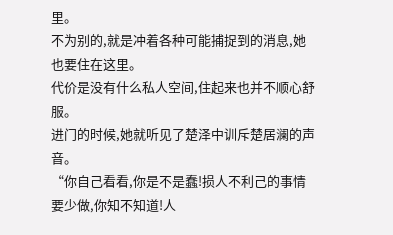里。
不为别的,就是冲着各种可能捕捉到的消息,她也要住在这里。
代价是没有什么私人空间,住起来也并不顺心舒服。
进门的时候,她就听见了楚泽中训斥楚居澜的声音。
“你自己看看,你是不是蠢!损人不利己的事情要少做,你知不知道!人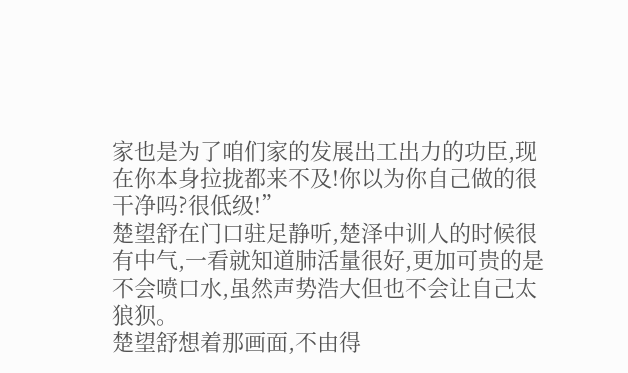家也是为了咱们家的发展出工出力的功臣,现在你本身拉拢都来不及!你以为你自己做的很干净吗?很低级!”
楚望舒在门口驻足静听,楚泽中训人的时候很有中气,一看就知道肺活量很好,更加可贵的是不会喷口水,虽然声势浩大但也不会让自己太狼狈。
楚望舒想着那画面,不由得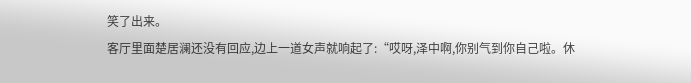笑了出来。
客厅里面楚居澜还没有回应,边上一道女声就响起了:“哎呀,泽中啊,你别气到你自己啦。休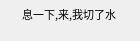息一下,来,我切了水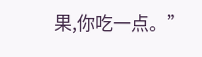果,你吃一点。”